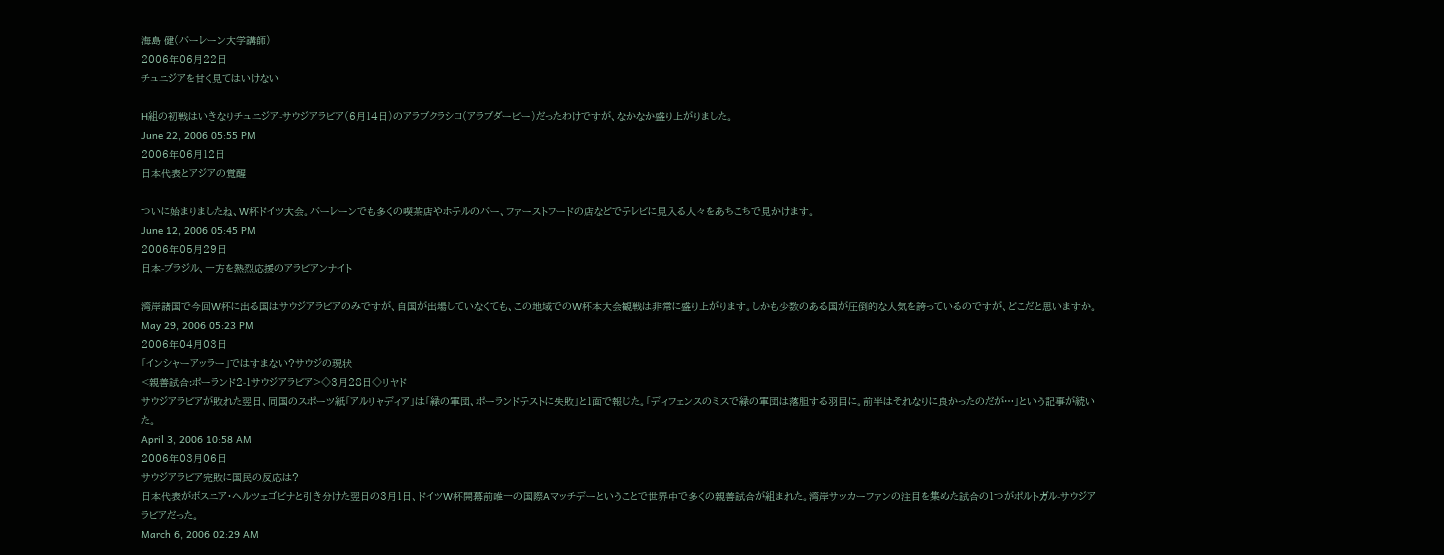海島 健(バーレーン大学講師)
2006年06月22日
チュニジアを甘く見てはいけない

H組の初戦はいきなりチュニジア-サウジアラビア(6月14日)のアラブクラシコ(アラブダービー)だったわけですが、なかなか盛り上がりました。
June 22, 2006 05:55 PM
2006年06月12日
日本代表とアジアの覚醒

ついに始まりましたね、W杯ドイツ大会。バーレーンでも多くの喫茶店やホテルのバー、ファーストフードの店などでテレビに見入る人々をあちこちで見かけます。
June 12, 2006 05:45 PM
2006年05月29日
日本-ブラジル、一方を熱烈応援のアラビアンナイト

湾岸諸国で今回W杯に出る国はサウジアラビアのみですが、自国が出場していなくても、この地域でのW杯本大会観戦は非常に盛り上がります。しかも少数のある国が圧倒的な人気を誇っているのですが、どこだと思いますか。
May 29, 2006 05:23 PM
2006年04月03日
「インシャーアッラー」ではすまない?サウジの現状
<親善試合:ポーランド2-1サウジアラビア>◇3月28日◇リヤド
サウジアラビアが敗れた翌日、同国のスポーツ紙「アルリャディア」は「緑の軍団、ポーランドテストに失敗」と1面で報じた。「ディフェンスのミスで緑の軍団は落胆する羽目に。前半はそれなりに良かったのだが…」という記事が続いた。
April 3, 2006 10:58 AM
2006年03月06日
サウジアラビア完敗に国民の反応は?
日本代表がボスニア・ヘルツェゴビナと引き分けた翌日の3月1日、ドイツW杯開幕前唯一の国際Aマッチデーということで世界中で多くの親善試合が組まれた。湾岸サッカーファンの注目を集めた試合の1つがポルトガル-サウジアラビアだった。
March 6, 2006 02:29 AM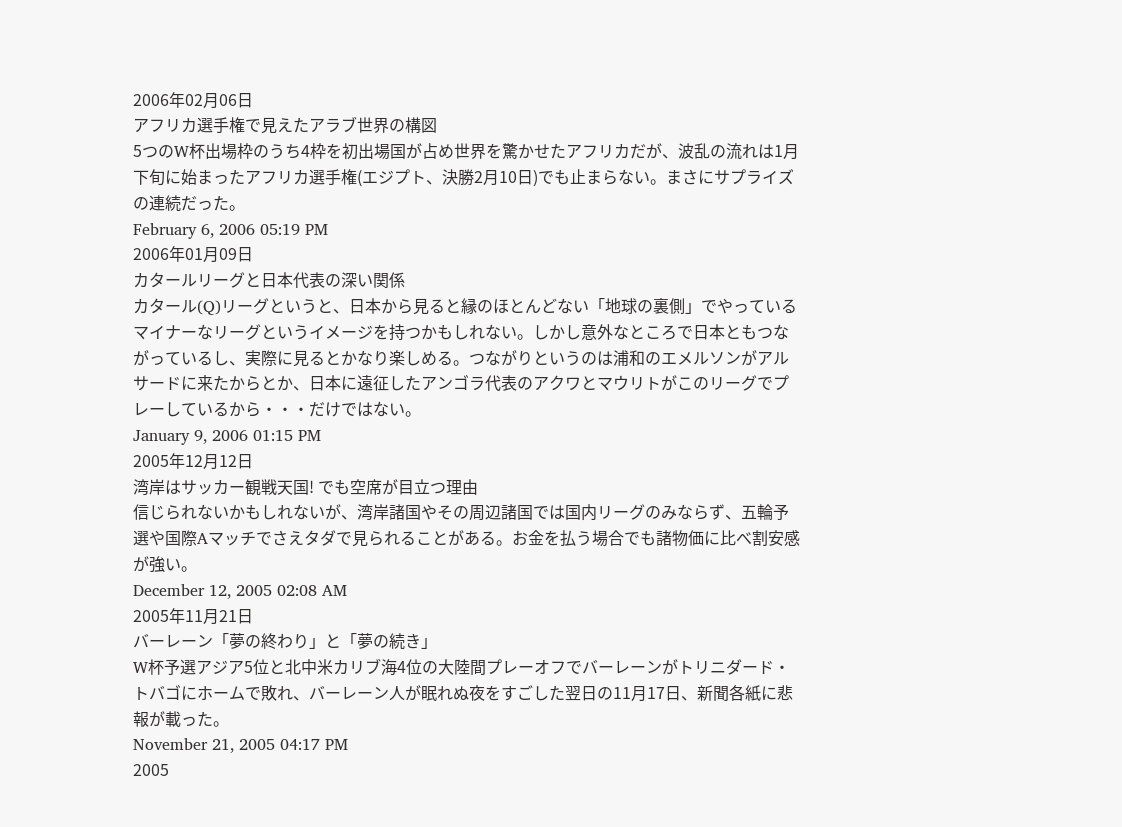2006年02月06日
アフリカ選手権で見えたアラブ世界の構図
5つのW杯出場枠のうち4枠を初出場国が占め世界を驚かせたアフリカだが、波乱の流れは1月下旬に始まったアフリカ選手権(エジプト、決勝2月10日)でも止まらない。まさにサプライズの連続だった。
February 6, 2006 05:19 PM
2006年01月09日
カタールリーグと日本代表の深い関係
カタール(Q)リーグというと、日本から見ると縁のほとんどない「地球の裏側」でやっているマイナーなリーグというイメージを持つかもしれない。しかし意外なところで日本ともつながっているし、実際に見るとかなり楽しめる。つながりというのは浦和のエメルソンがアルサードに来たからとか、日本に遠征したアンゴラ代表のアクワとマウリトがこのリーグでプレーしているから・・・だけではない。
January 9, 2006 01:15 PM
2005年12月12日
湾岸はサッカー観戦天国! でも空席が目立つ理由
信じられないかもしれないが、湾岸諸国やその周辺諸国では国内リーグのみならず、五輪予選や国際Aマッチでさえタダで見られることがある。お金を払う場合でも諸物価に比べ割安感が強い。
December 12, 2005 02:08 AM
2005年11月21日
バーレーン「夢の終わり」と「夢の続き」
W杯予選アジア5位と北中米カリブ海4位の大陸間プレーオフでバーレーンがトリニダード・トバゴにホームで敗れ、バーレーン人が眠れぬ夜をすごした翌日の11月17日、新聞各紙に悲報が載った。
November 21, 2005 04:17 PM
2005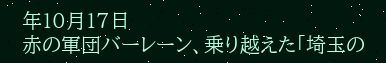年10月17日
赤の軍団バーレーン、乗り越えた「埼玉の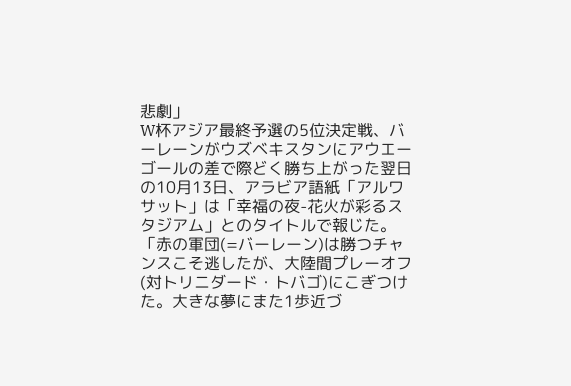悲劇」
W杯アジア最終予選の5位決定戦、バーレーンがウズベキスタンにアウエーゴールの差で際どく勝ち上がった翌日の10月13日、アラビア語紙「アルワサット」は「幸福の夜-花火が彩るスタジアム」とのタイトルで報じた。「赤の軍団(=バーレーン)は勝つチャンスこそ逃したが、大陸間プレーオフ(対トリニダード・トバゴ)にこぎつけた。大きな夢にまた1歩近づ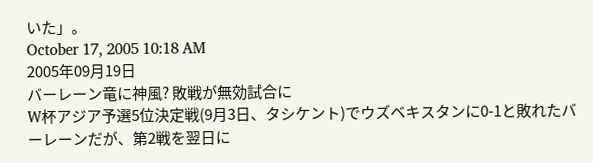いた」。
October 17, 2005 10:18 AM
2005年09月19日
バーレーン竜に神風? 敗戦が無効試合に
W杯アジア予選5位決定戦(9月3日、タシケント)でウズベキスタンに0-1と敗れたバーレーンだが、第2戦を翌日に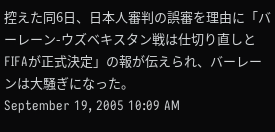控えた同6日、日本人審判の誤審を理由に「バーレーン-ウズベキスタン戦は仕切り直しとFIFAが正式決定」の報が伝えられ、バーレーンは大騒ぎになった。
September 19, 2005 10:09 AM